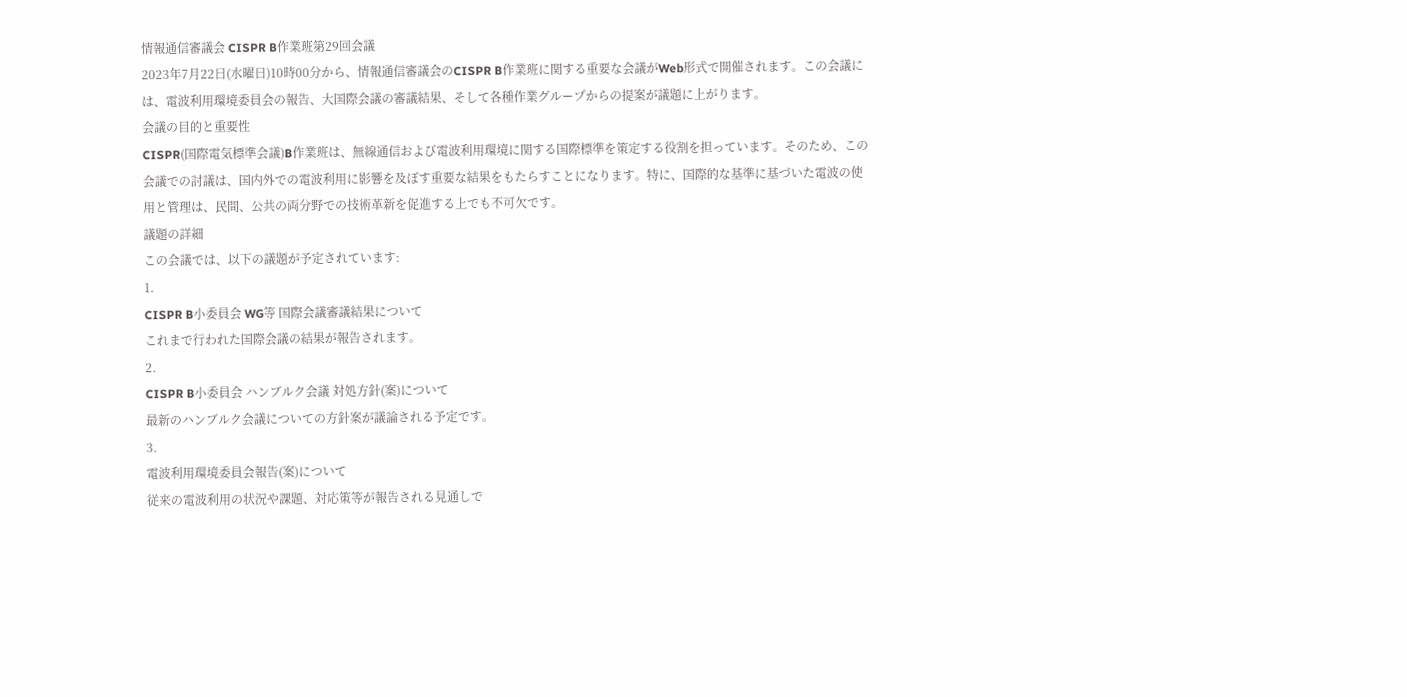情報通信審議会 CISPR B作業班第29回会議
2023年7月22日(水曜日)10時00分から、情報通信審議会のCISPR B作業班に関する重要な会議がWeb形式で開催されます。この会議には、電波利用環境委員会の報告、大国際会議の審議結果、そして各種作業グループからの提案が議題に上がります。
会議の目的と重要性
CISPR(国際電気標準会議)B作業班は、無線通信および電波利用環境に関する国際標準を策定する役割を担っています。そのため、この会議での討議は、国内外での電波利用に影響を及ぼす重要な結果をもたらすことになります。特に、国際的な基準に基づいた電波の使用と管理は、民間、公共の両分野での技術革新を促進する上でも不可欠です。
議題の詳細
この会議では、以下の議題が予定されています:
1.
CISPR B小委員会 WG等 国際会議審議結果について
これまで行われた国際会議の結果が報告されます。
2.
CISPR B小委員会 ハンブルク会議 対処方針(案)について
最新のハンブルク会議についての方針案が議論される予定です。
3.
電波利用環境委員会報告(案)について
従来の電波利用の状況や課題、対応策等が報告される見通しで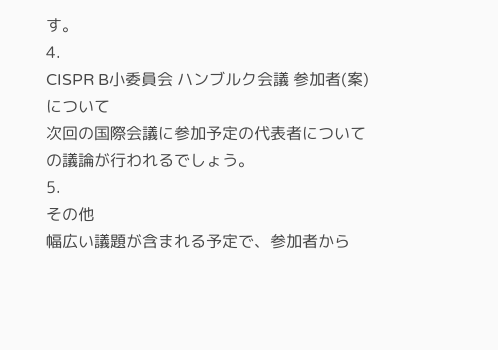す。
4.
CISPR B小委員会 ハンブルク会議 参加者(案)について
次回の国際会議に参加予定の代表者についての議論が行われるでしょう。
5.
その他
幅広い議題が含まれる予定で、参加者から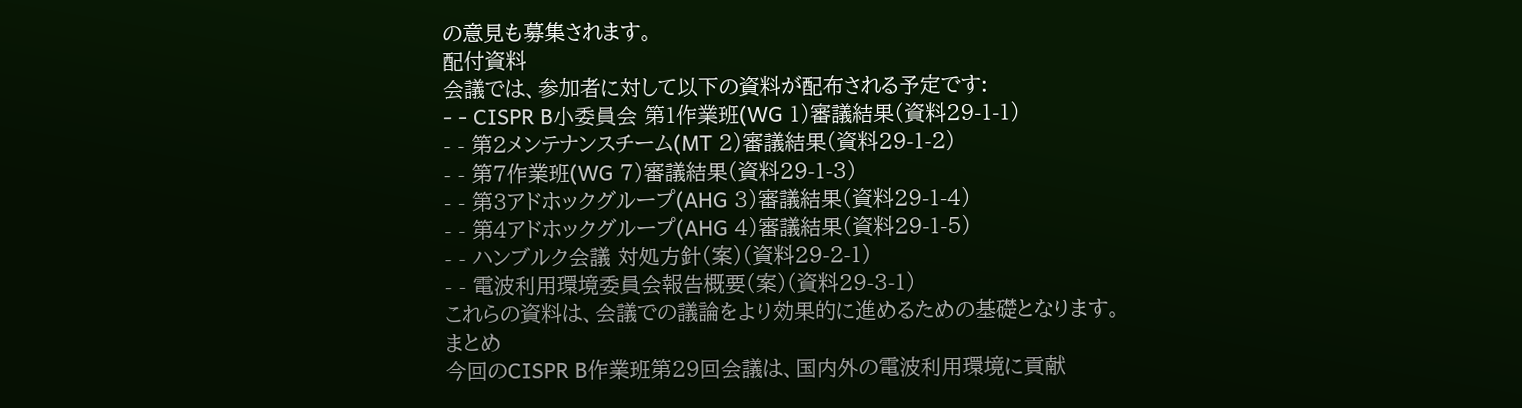の意見も募集されます。
配付資料
会議では、参加者に対して以下の資料が配布される予定です:
- - CISPR B小委員会 第1作業班(WG 1)審議結果(資料29-1-1)
- - 第2メンテナンスチーム(MT 2)審議結果(資料29-1-2)
- - 第7作業班(WG 7)審議結果(資料29-1-3)
- - 第3アドホックグループ(AHG 3)審議結果(資料29-1-4)
- - 第4アドホックグループ(AHG 4)審議結果(資料29-1-5)
- - ハンブルク会議 対処方針(案)(資料29-2-1)
- - 電波利用環境委員会報告概要(案)(資料29-3-1)
これらの資料は、会議での議論をより効果的に進めるための基礎となります。
まとめ
今回のCISPR B作業班第29回会議は、国内外の電波利用環境に貢献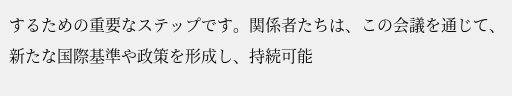するための重要なステップです。関係者たちは、この会議を通じて、新たな国際基準や政策を形成し、持続可能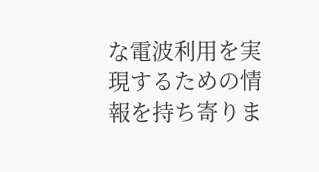な電波利用を実現するための情報を持ち寄りま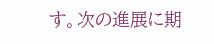す。次の進展に期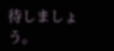待しましょう。